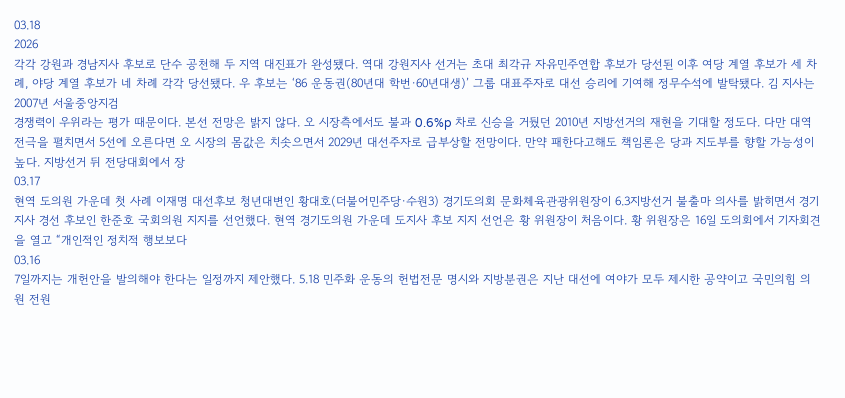03.18
2026
각각 강원과 경남지사 후보로 단수 공천해 두 지역 대진표가 완성됐다. 역대 강원지사 선거는 초대 최각규 자유민주연합 후보가 당선된 이후 여당 계열 후보가 세 차례, 야당 계열 후보가 네 차례 각각 당선됐다. 우 후보는 ‘86 운동권(80년대 학번·60년대생)’ 그룹 대표주자로 대선 승리에 기여해 정무수석에 발탁됐다. 김 지사는 2007년 서울중앙지검
경쟁력이 우위라는 평가 때문이다. 본선 전망은 밝지 않다. 오 시장측에서도 불과 0.6%p 차로 신승을 거뒀던 2010년 지방선거의 재현을 기대할 정도다. 다만 대역전극을 펼치면서 5선에 오른다면 오 시장의 몸값은 치솟으면서 2029년 대선주자로 급부상할 전망이다. 만약 패한다고해도 책임론은 당과 지도부를 향할 가능성이 높다. 지방선거 뒤 전당대회에서 장
03.17
현역 도의원 가운데 첫 사례 이재명 대선후보 청년대변인 황대호(더불어민주당·수원3) 경기도의회 문화체육관광위원장이 6.3지방선거 불출마 의사를 밝히면서 경기지사 경선 후보인 한준호 국회의원 지지를 선언했다. 현역 경기도의원 가운데 도지사 후보 지지 선언은 황 위원장이 처음이다. 황 위원장은 16일 도의회에서 기자회견을 열고 “개인적인 정치적 행보보다
03.16
7일까지는 개헌안을 발의해야 한다는 일정까지 제안했다. 5.18 민주화 운동의 헌법전문 명시와 지방분권은 지난 대선에 여야가 모두 제시한 공약이고 국민의힘 의원 전원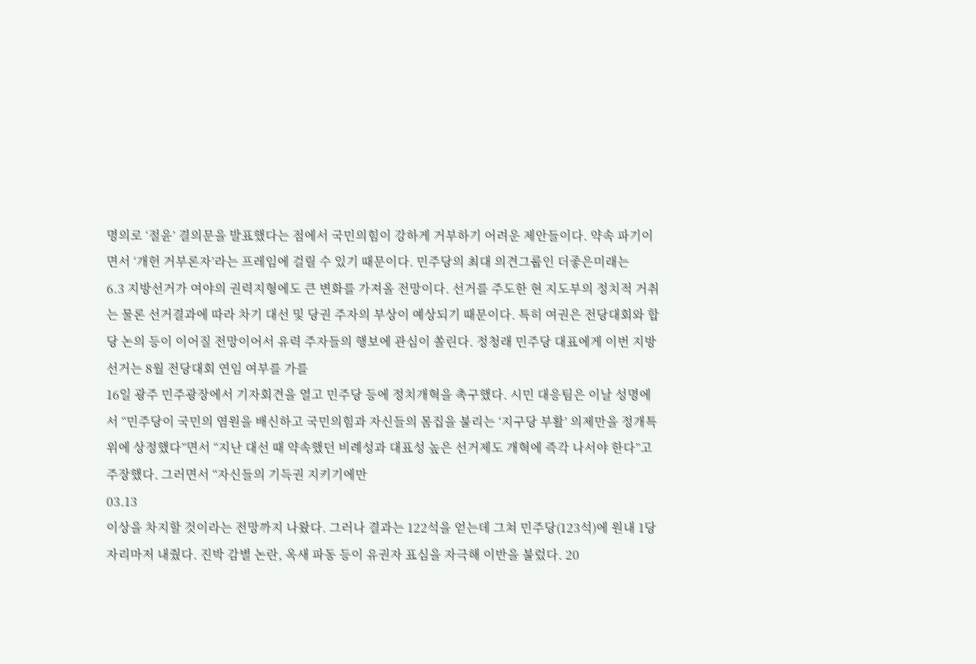명의로 ‘절윤’ 결의문을 발표했다는 점에서 국민의힘이 강하게 거부하기 어려운 제안들이다. 약속 파기이면서 ‘개헌 거부론자’라는 프레임에 걸릴 수 있기 때문이다. 민주당의 최대 의견그룹인 더좋은미래는
6.3 지방선거가 여야의 권력지형에도 큰 변화를 가져올 전망이다. 선거를 주도한 현 지도부의 정치적 거취는 물론 선거결과에 따라 차기 대선 및 당권 주자의 부상이 예상되기 때문이다. 특히 여권은 전당대회와 합당 논의 등이 이어질 전망이어서 유력 주자들의 행보에 관심이 쏠린다. 정청래 민주당 대표에게 이번 지방선거는 8월 전당대회 연임 여부를 가를
16일 광주 민주광장에서 기자회견을 열고 민주당 등에 정치개혁을 촉구했다. 시민 대응팀은 이날 성명에서 “민주당이 국민의 염원을 배신하고 국민의힘과 자신들의 몸집을 불리는 ‘지구당 부활’ 의제만을 정개특위에 상정했다”면서 “지난 대선 때 약속했던 비례성과 대표성 높은 선거제도 개혁에 즉각 나서야 한다”고 주장했다. 그러면서 “자신들의 기득권 지키기에만
03.13
이상을 차지할 것이라는 전망까지 나왔다. 그러나 결과는 122석을 얻는데 그쳐 민주당(123석)에 원내 1당 자리마저 내줬다. 진박 감별 논란, 옥새 파동 등이 유권자 표심을 자극해 이반을 불렀다. 20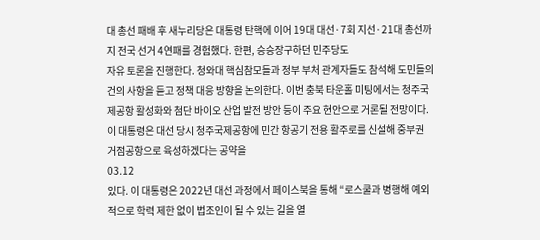대 총선 패배 후 새누리당은 대통령 탄핵에 이어 19대 대선·7회 지선·21대 총선까지 전국 선거 4연패를 경험했다. 한편, 승승장구하던 민주당도
자유 토론을 진행한다. 청와대 핵심참모들과 정부 부처 관계자들도 참석해 도민들의 건의 사항을 듣고 정책 대응 방향을 논의한다. 이번 충북 타운홀 미팅에서는 청주국제공항 활성화와 첨단 바이오 산업 발전 방안 등이 주요 현안으로 거론될 전망이다. 이 대통령은 대선 당시 청주국제공항에 민간 항공기 전용 활주로를 신설해 중부권 거점공항으로 육성하겠다는 공약을
03.12
있다. 이 대통령은 2022년 대선 과정에서 페이스북을 통해 “로스쿨과 병행해 예외적으로 학력 제한 없이 법조인이 될 수 있는 길을 열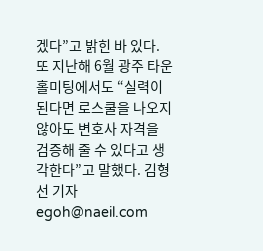겠다”고 밝힌 바 있다. 또 지난해 6월 광주 타운홀미팅에서도 “실력이 된다면 로스쿨을 나오지 않아도 변호사 자격을 검증해 줄 수 있다고 생각한다”고 말했다. 김형선 기자 egoh@naeil.com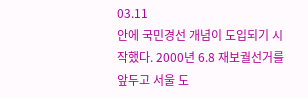03.11
안에 국민경선 개념이 도입되기 시작했다. 2000년 6.8 재보궐선거를 앞두고 서울 도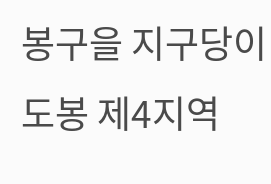봉구을 지구당이 도봉 제4지역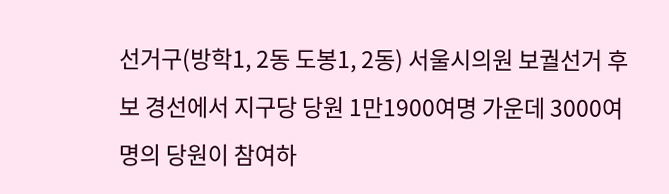선거구(방학1, 2동 도봉1, 2동) 서울시의원 보궐선거 후보 경선에서 지구당 당원 1만1900여명 가운데 3000여명의 당원이 참여하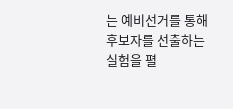는 예비선거를 통해 후보자를 선출하는 실험을 펼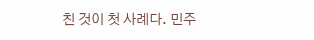친 것이 첫 사례다. 민주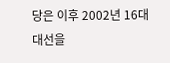당은 이후 2002년 16대 대선을